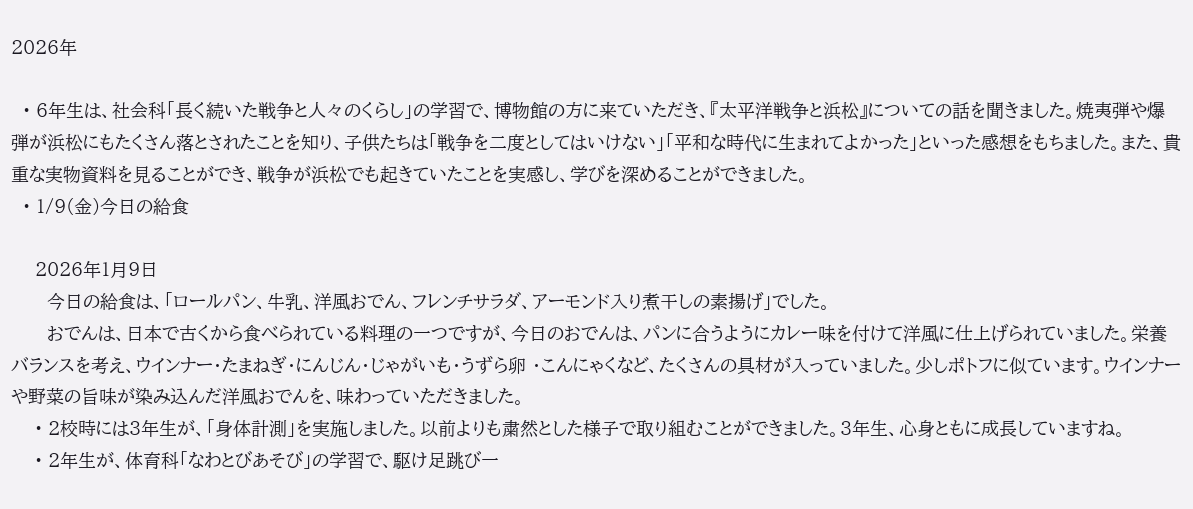2026年

  • 6年生は、社会科「長く続いた戦争と人々のくらし」の学習で、博物館の方に来ていただき、『太平洋戦争と浜松』についての話を聞きました。焼夷弾や爆弾が浜松にもたくさん落とされたことを知り、子供たちは「戦争を二度としてはいけない」「平和な時代に生まれてよかった」といった感想をもちました。また、貴重な実物資料を見ることができ、戦争が浜松でも起きていたことを実感し、学びを深めることができました。
  • 1/9(金)今日の給食

    2026年1月9日
      今日の給食は、「ロールパン、牛乳、洋風おでん、フレンチサラダ、アーモンド入り煮干しの素揚げ」でした。
      おでんは、日本で古くから食べられている料理の一つですが、今日のおでんは、パンに合うようにカレー味を付けて洋風に仕上げられていました。栄養バランスを考え、ウインナー・たまねぎ・にんじん・じゃがいも・うずら卵 ・こんにゃくなど、たくさんの具材が入っていました。少しポトフに似ています。ウインナーや野菜の旨味が染み込んだ洋風おでんを、味わっていただきました。
    • 2校時には3年生が、「身体計測」を実施しました。以前よりも粛然とした様子で取り組むことができました。3年生、心身ともに成長していますね。
    • 2年生が、体育科「なわとびあそび」の学習で、駆け足跳び一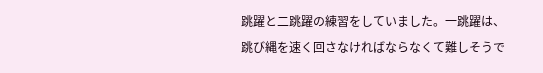跳躍と二跳躍の練習をしていました。一跳躍は、跳び縄を速く回さなければならなくて難しそうで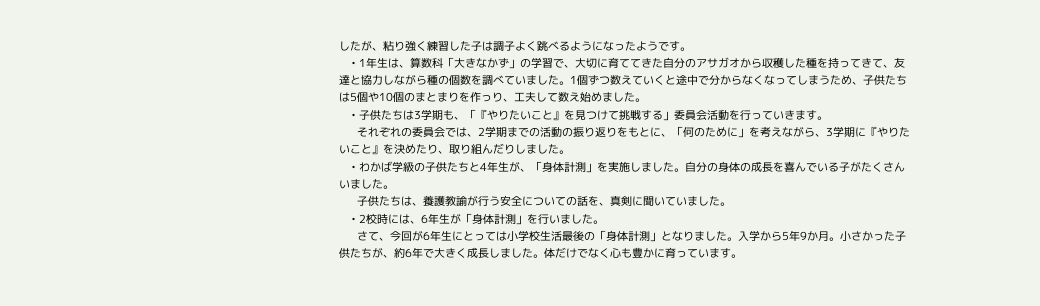したが、粘り強く練習した子は調子よく跳べるようになったようです。
    • 1年生は、算数科「大きなかず」の学習で、大切に育ててきた自分のアサガオから収穫した種を持ってきて、友達と協力しながら種の個数を調べていました。1個ずつ数えていくと途中で分からなくなってしまうため、子供たちは5個や10個のまとまりを作っり、工夫して数え始めました。
    • 子供たちは3学期も、「『やりたいこと』を見つけて挑戦する」委員会活動を行っていきます。
      それぞれの委員会では、2学期までの活動の振り返りをもとに、「何のために」を考えながら、3学期に『やりたいこと』を決めたり、取り組んだりしました。
    • わかば学級の子供たちと4年生が、「身体計測」を実施しました。自分の身体の成長を喜んでいる子がたくさんいました。
      子供たちは、養護教諭が行う安全についての話を、真剣に聞いていました。
    • 2校時には、6年生が「身体計測」を行いました。
      さて、今回が6年生にとっては小学校生活最後の「身体計測」となりました。入学から5年9か月。小さかった子供たちが、約6年で大きく成長しました。体だけでなく心も豊かに育っています。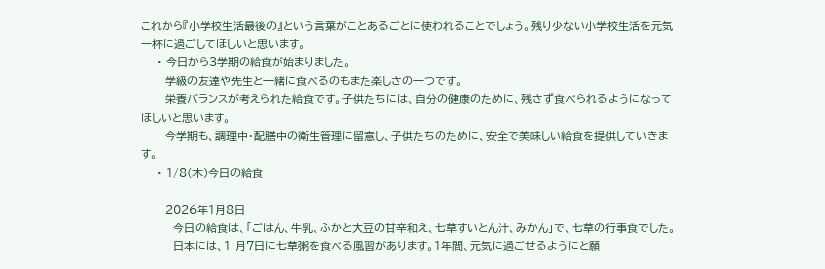これから『小学校生活最後の』という言葉がことあるごとに使われることでしょう。残り少ない小学校生活を元気一杯に過ごしてほしいと思います。
    • 今日から3学期の給食が始まりました。
      学級の友達や先生と一緒に食べるのもまた楽しさの一つです。
      栄養バランスが考えられた給食です。子供たちには、自分の健康のために、残さず食べられるようになってほしいと思います。
      今学期も、調理中・配膳中の衛生管理に留意し、子供たちのために、安全で美味しい給食を提供していきます。
    • 1/8(木)今日の給食

      2026年1月8日
        今日の給食は、「ごはん、牛乳、ふかと大豆の甘辛和え、七草すいとん汁、みかん」で、七草の行事食でした。
        日本には、1 月7日に七草粥を食べる風習があります。1年間、元気に過ごせるようにと願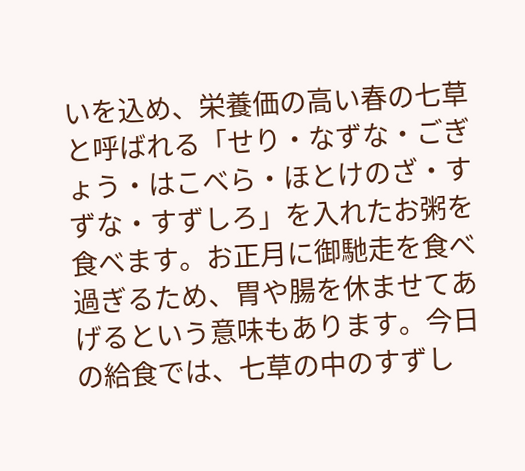いを込め、栄養価の高い春の七草と呼ばれる「せり・なずな・ごぎょう・はこべら・ほとけのざ・すずな・すずしろ」を入れたお粥を食べます。お正月に御馳走を食べ過ぎるため、胃や腸を休ませてあげるという意味もあります。今日の給食では、七草の中のすずし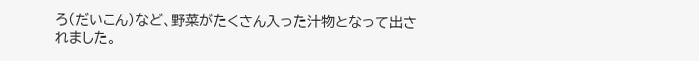ろ(だいこん)など、野菜がたくさん入った汁物となって出されました。